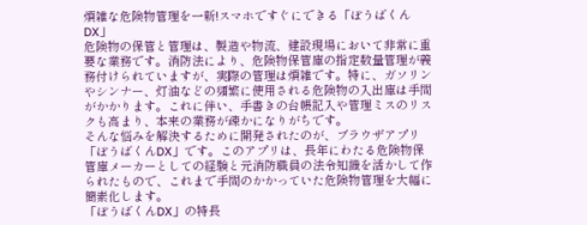煩雑な危険物管理を一新!スマホですぐにできる「ぼうばくんDX」
危険物の保管と管理は、製造や物流、建設現場において非常に重要な業務です。消防法により、危険物保管庫の指定数量管理が義務付けられていますが、実際の管理は煩雑です。特に、ガソリンやシンナー、灯油などの頻繁に使用される危険物の入出庫は手間がかかります。これに伴い、手書きの台帳記入や管理ミスのリスクも高まり、本来の業務が疎かになりがちです。
そんな悩みを解決するために開発されたのが、ブラウザアプリ「ぼうばくんDX」です。このアプリは、長年にわたる危険物保管庫メーカーとしての経験と元消防職員の法令知識を活かして作られたもので、これまで手間のかかっていた危険物管理を大幅に簡素化します。
「ぼうばくんDX」の特長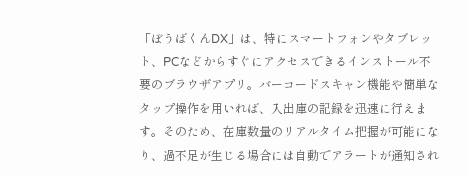「ぼうばくんDX」は、特にスマートフォンやタブレット、PCなどからすぐにアクセスできるインストール不要のブラウザアプリ。バーコードスキャン機能や簡単なタップ操作を用いれば、入出庫の記録を迅速に行えます。そのため、在庫数量のリアルタイム把握が可能になり、過不足が生じる場合には自動でアラートが通知され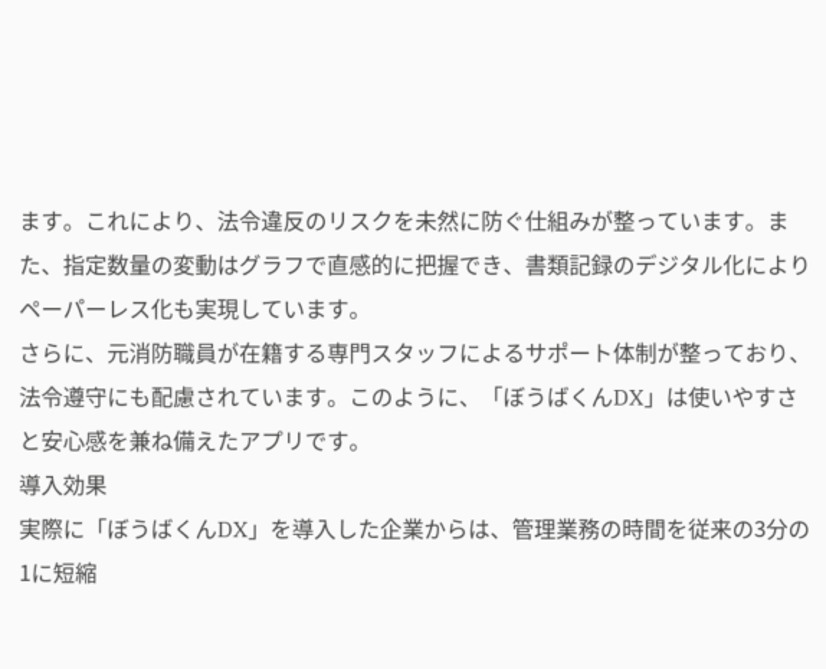ます。これにより、法令違反のリスクを未然に防ぐ仕組みが整っています。また、指定数量の変動はグラフで直感的に把握でき、書類記録のデジタル化によりペーパーレス化も実現しています。
さらに、元消防職員が在籍する専門スタッフによるサポート体制が整っており、法令遵守にも配慮されています。このように、「ぼうばくんDX」は使いやすさと安心感を兼ね備えたアプリです。
導入効果
実際に「ぼうばくんDX」を導入した企業からは、管理業務の時間を従来の3分の1に短縮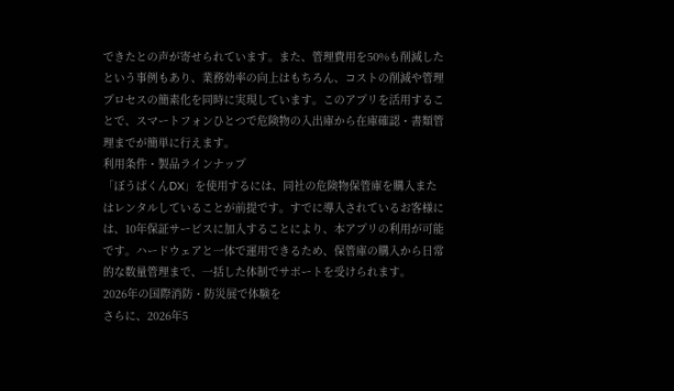できたとの声が寄せられています。また、管理費用を50%も削減したという事例もあり、業務効率の向上はもちろん、コストの削減や管理プロセスの簡素化を同時に実現しています。このアプリを活用することで、スマートフォンひとつで危険物の入出庫から在庫確認・書類管理までが簡単に行えます。
利用条件・製品ラインナップ
「ぼうばくんDX」を使用するには、同社の危険物保管庫を購入またはレンタルしていることが前提です。すでに導入されているお客様には、10年保証サービスに加入することにより、本アプリの利用が可能です。ハードウェアと一体で運用できるため、保管庫の購入から日常的な数量管理まで、一括した体制でサポートを受けられます。
2026年の国際消防・防災展で体験を
さらに、2026年5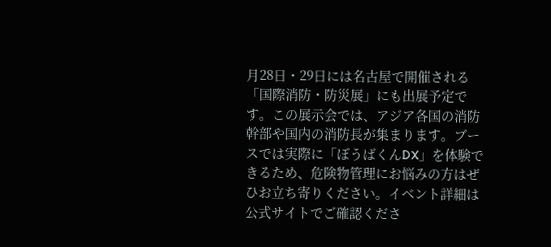月28日・29日には名古屋で開催される「国際消防・防災展」にも出展予定です。この展示会では、アジア各国の消防幹部や国内の消防長が集まります。ブースでは実際に「ぼうばくんDX」を体験できるため、危険物管理にお悩みの方はぜひお立ち寄りください。イベント詳細は公式サイトでご確認くださ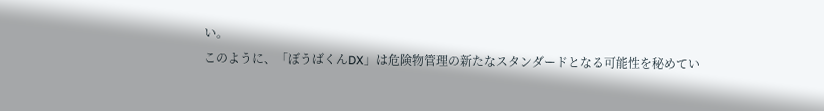い。
このように、「ぼうばくんDX」は危険物管理の新たなスタンダードとなる可能性を秘めてい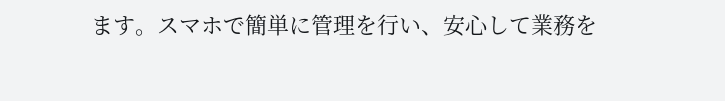ます。スマホで簡単に管理を行い、安心して業務を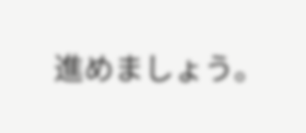進めましょう。